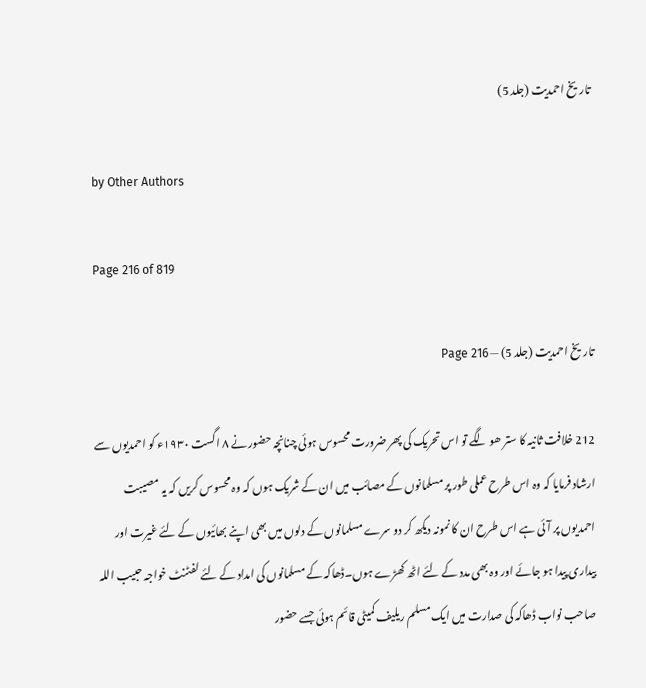تاریخ احمدیت (جلد 5)

by Other Authors

Page 216 of 819

تاریخ احمدیت (جلد 5) — Page 216

212 خلافت ثانیہ کا ستر ھو لگے تو اس تحریک کی پھر ضرورت محسوس ہوئی چنانچہ حضور نے ۸ اگست ۱۹۳۰ء کو احمدیوں سے ارشاد فرمایا کہ وہ اس طرح عملی طور پر مسلمانوں کے مصائب میں ان کے شریک ہوں کہ وہ محسوس کریں کہ یہ مصیبت احمدیوں پر آئی ہے اس طرح ان کا نمونہ دیکھ کر دو سرے مسلمانوں کے دلوں میں بھی اپنے بھائیوں کے لئے غیرت اور بیداری پیدا ہو جائے اور وہ بھی مدد کے لئے اٹھ کھڑے ہوں۔ڈھاکہ کے مسلمانوں کی امداد کے لئے لفٹنٹ خواجہ حبیب اللہ صاحب نواب ڈھاکہ کی صدارت میں ایک مسلم ریلیف کمیٹی قائم ہوئی جسے حضور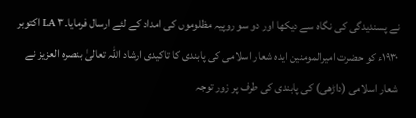نے پسندیدگی کی نگاہ سے دیکھا اور دو سو روپیہ مظلوموں کی امداد کے لئے ارسال فرمایا۔LA ۳ اکتوبر ۱۹۳۰ء کو حضرت امیرالمومنین ایده شعار اسلامی کی پابندی کا تاکیدی ارشاد اللہ تعالیٰ بنصرہ العزیز نے شعار اسلامی (داڑھی) کی پابندی کی طرف پر زور توجہ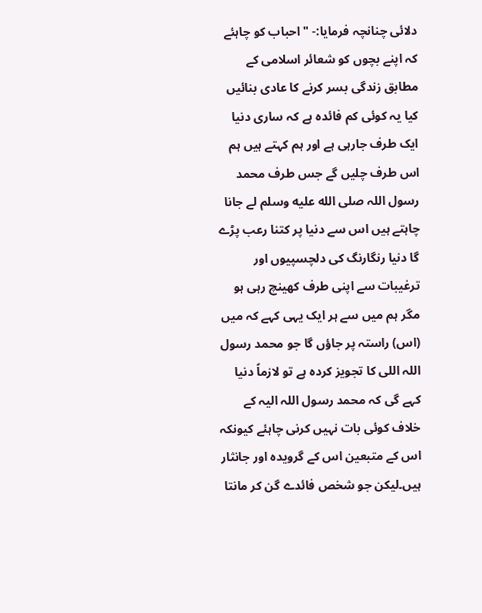دلائی چنانچہ فرمایا:- " احباب کو چاہئے کہ اپنے بچوں کو شعائر اسلامی کے مطابق زندگی بسر کرنے کا عادی بنائیں کیا یہ کوئی کم فائدہ ہے کہ ساری دنیا ایک طرف جارہی ہے اور ہم کہتے ہیں ہم اس طرف چلیں گے جس طرف محمد رسول اللہ صلى الله عليه وسلم لے جانا چاہتے ہیں اس سے دنیا پر کتنا رعب پڑے گا دنیا رنگارنگ کی دلچسپیوں اور ترغیبات سے اپنی طرف کھینچ رہی ہو مگر ہم میں سے ہر ایک یہی کہے کہ میں (اس) راستہ پر جاؤں گا جو محمد رسول اللہ اللی کا تجویز کردہ ہے تو لازماً دنیا کہے گی کہ محمد رسول اللہ الیہ کے خلاف کوئی بات نہیں کرنی چاہئے کیونکہ اس کے متبعین اس کے گرویدہ اور جانثار ہیں۔لیکن جو شخص فائدے گن کر مانتا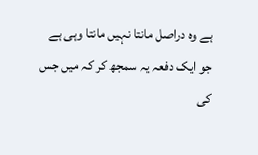ہے وہ دراصل مانتا نہیں مانتا وہی ہے جو ایک دفعہ یہ سمجھ کر کہ میں جس کی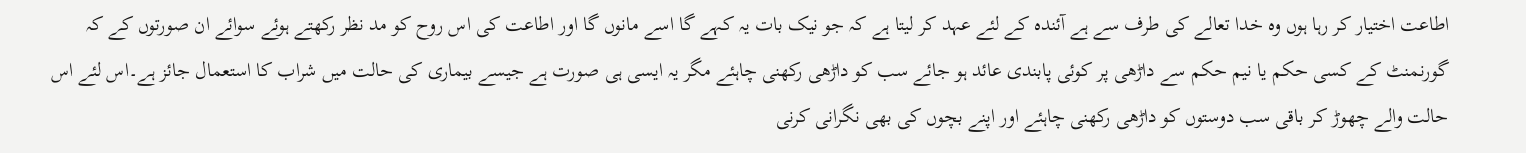اطاعت اختیار کر رہا ہوں وہ خدا تعالے کی طرف سے ہے آئندہ کے لئے عہد کر لیتا ہے کہ جو نیک بات یہ کہے گا اسے مانوں گا اور اطاعت کی اس روح کو مد نظر رکھتے ہوئے سوائے ان صورتوں کے کہ گورنمنٹ کے کسی حکم یا نیم حکم سے داڑھی پر کوئی پابندی عائد ہو جائے سب کو داڑھی رکھنی چاہئے مگر یہ ایسی ہی صورت ہے جیسے بیماری کی حالت میں شراب کا استعمال جائز ہے۔اس لئے اس حالت والے چھوڑ کر باقی سب دوستوں کو داڑھی رکھنی چاہئے اور اپنے بچوں کی بھی نگرانی کرنی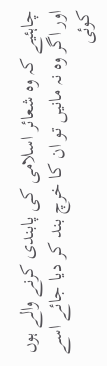چاہئیے کہ وہ شعائر اسلامی کی پابندی کرنے والے ہوں اور اگر وہ نہ مانیں تو ان کا خرچ بند کر دیا جائے اسے کوئی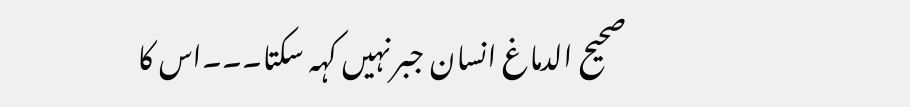صحیح الدماغ انسان جبر نہیں کہہ سکتا۔۔۔اس کا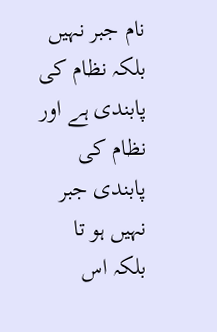نام جبر نہیں بلکہ نظام کی پابندی ہے اور نظام کی پابندی جبر نہیں ہو تا بلکہ اس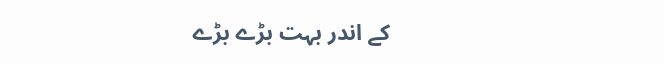کے اندر بہت بڑے بڑے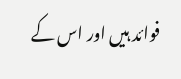فوائد ہیں اور اس کے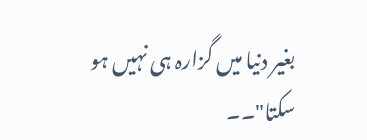بغیر دنیا میں گزارہ ہی نہیں ہو سکتا"۔۔